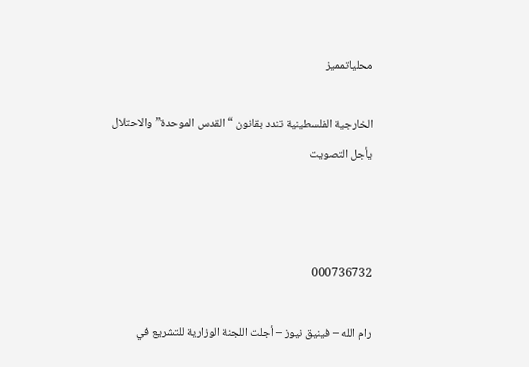محلياتمميز

الخارجية الفلسطينية تندد بقانون “القدس الموحدة” والاحتلال يأجل التصويت



000736732

رام الله – فينيق نيوز – أجلت اللجنة الوزارية للتشريع في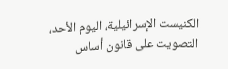الكنيست الإسرائيلية، اليوم الأحد، التصويت على قانون أساس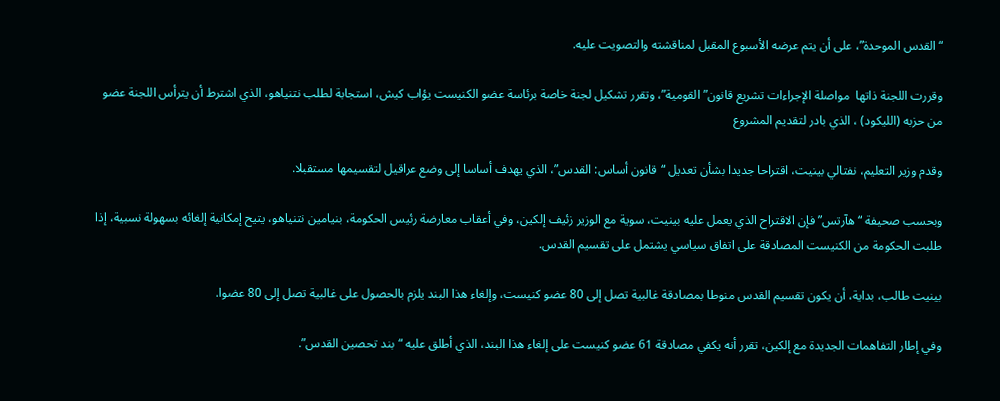“القدس الموحدة”، على أن يتم عرضه الأسبوع المقبل لمناقشته والتصويت عليه.

وقررت اللجنة ذاتها  مواصلة الإجراءات تشريع قانون” القومية”، وتقرر تشكيل لجنة خاصة برئاسة عضو الكنيست يؤاب كيش، استجابة لطلب نتنياهو، الذي اشترط أن يترأس اللجنة عضو من حزبه (الليكود) ، الذي بادر لتقديم المشروع

وقدم وزير التعليم، نفتالي بينيت، اقتراحا جديدا بشأن تعديل “قانون أساس: القدس”، الذي يهدف أساسا إلى وضع عراقيل لتقسيمها مستقبلا.

وبحسب صحيفة “هآرتس” فإن الاقتراح الذي يعمل عليه بينيت، سوية مع الوزير زئيف إلكين، وفي أعقاب معارضة رئيس الحكومة، بنيامين نتنياهو، يتيح إمكانية إلغائه بسهولة نسبية، إذا طلبت الحكومة من الكنيست المصادقة على اتفاق سياسي يشتمل على تقسيم القدس.

بينيت طالب، بداية، أن يكون تقسيم القدس منوطا بمصادقة غالبية تصل إلى 80 عضو كنيست، وإلغاء هذا البند يلزم بالحصول على غالبية تصل إلى 80 عضوا.

وفي إطار التفاهمات الجديدة مع إلكين، تقرر أنه يكفي مصادقة 61 عضو كنيست على إلغاء هذا البند، الذي أطلق عليه “بند تحصين القدس”.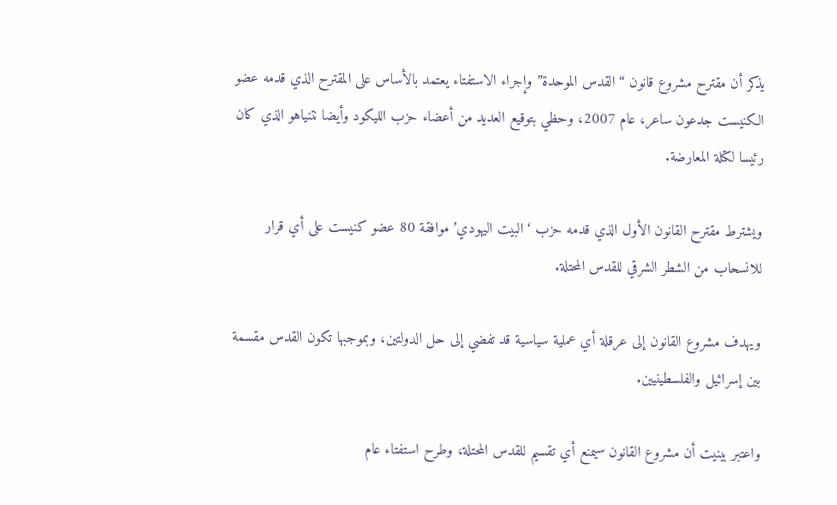يذكر أن مقترح مشروع قانون “القدس الموحدة” وإجراء الاستفتاء يعتمد بالأساس على المقترح الذي قدمه عضو الكنيست جدعون ساعر، عام 2007، وحظي بتوقيع العديد من أعضاء حزب الليكود وأيضا نتنياهو الذي كان رئيسا لكتلة المعارضة.

ويشترط مقترح القانون الأول الذي قدمه حزب ‘البيت اليهودي’ موافقة 80 عضو كنيست على أي قرار للانسحاب من الشطر الشرقي للقدس المحتلة.

ويهدف مشروع القانون إلى عرقلة أي عملية سياسية قد تفضي إلى حل الدولتين، وبموجبها تكون القدس مقسمة بين إسرائيل والفلسطينيين.

واعتبر بينيت أن مشروع القانون سيمنع أي تقسيم للقدس المحتلة، وطرح استفتاء عام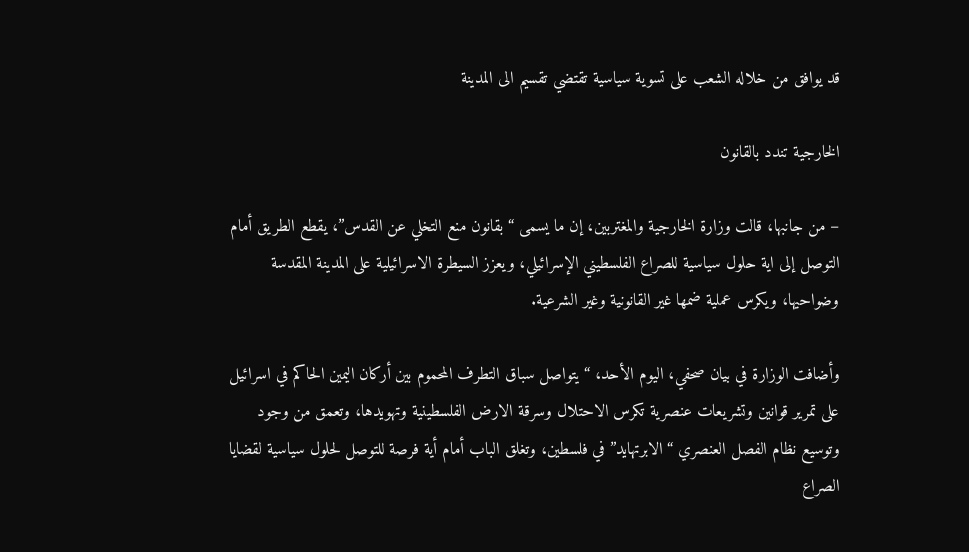قد يوافق من خلاله الشعب على تسوية سياسية تقتضي تقسيم الى المدينة

الخارجية تندد بالقانون

– من جانبها، قالت وزارة الخارجية والمغتربين، إن ما يسمى “بقانون منع التخلي عن القدس”، يقطع الطريق أمام التوصل إلى اية حلول سياسية للصراع الفلسطيني الإسرائيلي، ويعزز السيطرة الاسرائيلية على المدينة المقدسة وضواحيها، ويكرس عملية ضمها غير القانونية وغير الشرعية.

وأضافت الوزارة في بيان صحفي، اليوم الأحد، “يتواصل سباق التطرف المحموم بين أركان اليمين الحاكم في اسرائيل على تمرير قوانين وتشريعات عنصرية تكرس الاحتلال وسرقة الارض الفلسطينية وتهويدها، وتعمق من وجود وتوسيع نظام الفصل العنصري “الابرتهايد” في فلسطين، وتغلق الباب أمام أية فرصة للتوصل لحلول سياسية لقضايا الصراع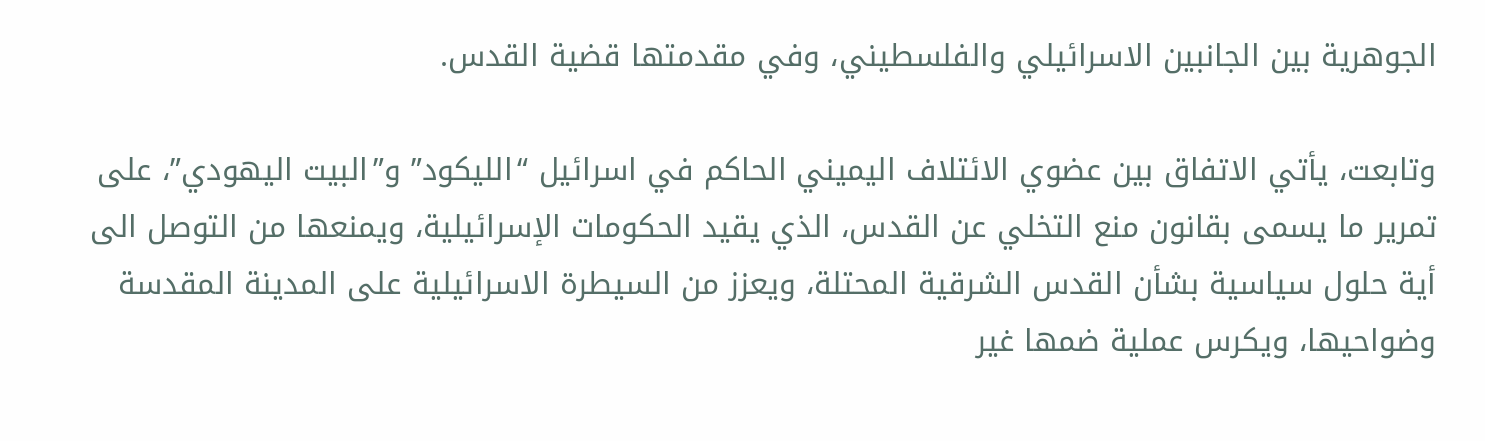الجوهرية بين الجانبين الاسرائيلي والفلسطيني، وفي مقدمتها قضية القدس.

وتابعت، يأتي الاتفاق بين عضوي الائتلاف اليميني الحاكم في اسرائيل “الليكود” و”البيت اليهودي”، على تمرير ما يسمى بقانون منع التخلي عن القدس، الذي يقيد الحكومات الإسرائيلية، ويمنعها من التوصل الى أية حلول سياسية بشأن القدس الشرقية المحتلة، ويعزز من السيطرة الاسرائيلية على المدينة المقدسة وضواحيها، ويكرس عملية ضمها غير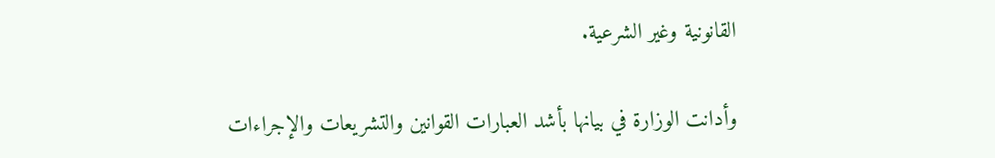القانونية وغير الشرعية.

وأدانت الوزارة في بيانها بأشد العبارات القوانين والتشريعات والإجراءات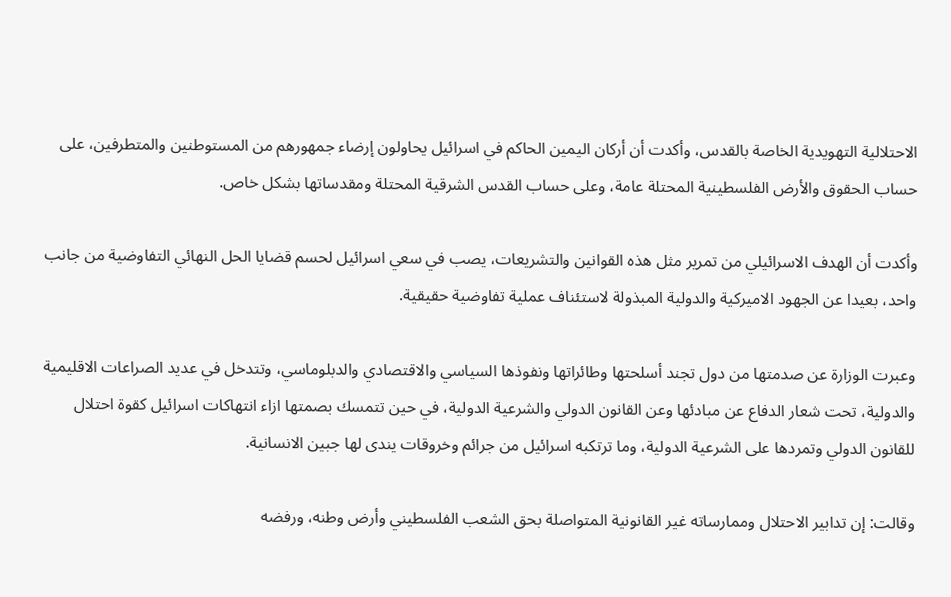الاحتلالية التهويدية الخاصة بالقدس، وأكدت أن أركان اليمين الحاكم في اسرائيل يحاولون إرضاء جمهورهم من المستوطنين والمتطرفين، على حساب الحقوق والأرض الفلسطينية المحتلة عامة، وعلى حساب القدس الشرقية المحتلة ومقدساتها بشكل خاص.

وأكدت أن الهدف الاسرائيلي من تمرير مثل هذه القوانين والتشريعات، يصب في سعي اسرائيل لحسم قضايا الحل النهائي التفاوضية من جانب واحد، بعيدا عن الجهود الاميركية والدولية المبذولة لاستئناف عملية تفاوضية حقيقية.

وعبرت الوزارة عن صدمتها من دول تجند أسلحتها وطائراتها ونفوذها السياسي والاقتصادي والدبلوماسي، وتتدخل في عديد الصراعات الاقليمية والدولية، تحت شعار الدفاع عن مبادئها وعن القانون الدولي والشرعية الدولية، في حين تتمسك بصمتها ازاء انتهاكات اسرائيل كقوة احتلال للقانون الدولي وتمردها على الشرعية الدولية، وما ترتكبه اسرائيل من جرائم وخروقات يندى لها جبين الانسانية.

وقالت: إن تدابير الاحتلال وممارساته غير القانونية المتواصلة بحق الشعب الفلسطيني وأرض وطنه، ورفضه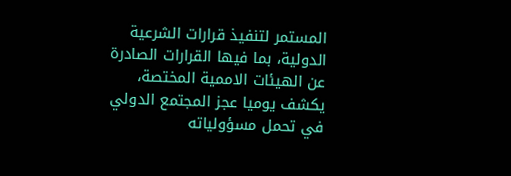المستمر لتنفيذ قرارات الشرعية الدولية، بما فيها القرارات الصادرة عن الهيئات الاممية المختصة، يكشف يوميا عجز المجتمع الدولي في تحمل مسؤولياته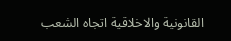القانونية والاخلاقية اتجاه الشعب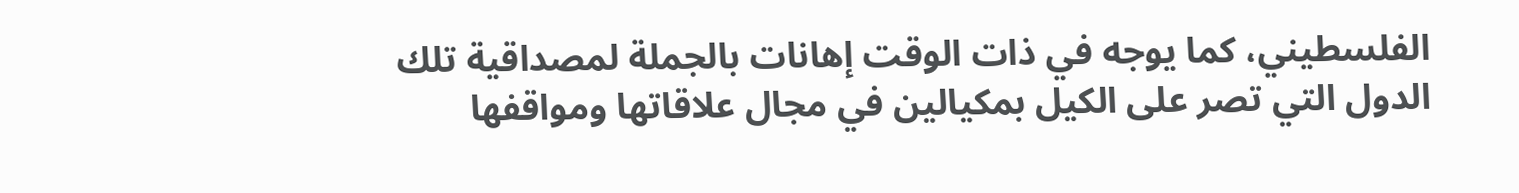الفلسطيني، كما يوجه في ذات الوقت إهانات بالجملة لمصداقية تلك الدول التي تصر على الكيل بمكيالين في مجال علاقاتها ومواقفها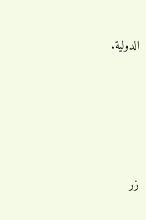الدولية.







زر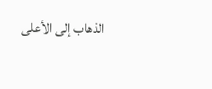الذهاب إلى الأعلى